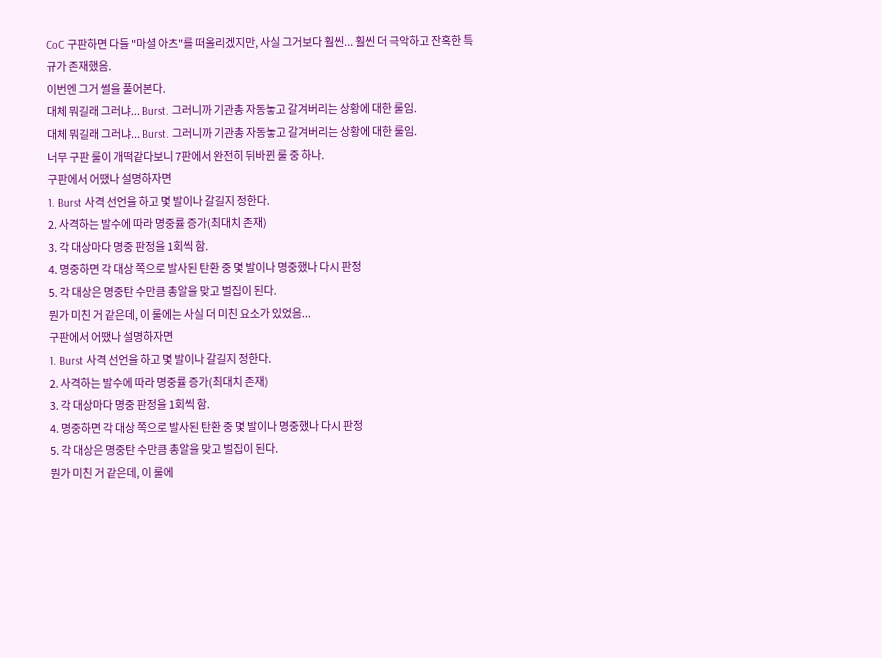CoC 구판하면 다들 "마셜 아츠"를 떠올리겠지만, 사실 그거보다 훨씬... 훨씬 더 극악하고 잔혹한 특규가 존재했음.
이번엔 그거 썰을 풀어본다.
대체 뭐길래 그러냐... Burst. 그러니까 기관총 자동놓고 갈겨버리는 상황에 대한 룰임.
대체 뭐길래 그러냐... Burst. 그러니까 기관총 자동놓고 갈겨버리는 상황에 대한 룰임.
너무 구판 룰이 개떡같다보니 7판에서 완전히 뒤바뀐 룰 중 하나.
구판에서 어땠나 설명하자면
1. Burst 사격 선언을 하고 몇 발이나 갈길지 정한다.
2. 사격하는 발수에 따라 명중률 증가(최대치 존재)
3. 각 대상마다 명중 판정을 1회씩 함.
4. 명중하면 각 대상 쪽으로 발사된 탄환 중 몇 발이나 명중했나 다시 판정
5. 각 대상은 명중탄 수만큼 총알을 맞고 벌집이 된다.
뭔가 미친 거 같은데, 이 룰에는 사실 더 미친 요소가 있었음...
구판에서 어땠나 설명하자면
1. Burst 사격 선언을 하고 몇 발이나 갈길지 정한다.
2. 사격하는 발수에 따라 명중률 증가(최대치 존재)
3. 각 대상마다 명중 판정을 1회씩 함.
4. 명중하면 각 대상 쪽으로 발사된 탄환 중 몇 발이나 명중했나 다시 판정
5. 각 대상은 명중탄 수만큼 총알을 맞고 벌집이 된다.
뭔가 미친 거 같은데, 이 룰에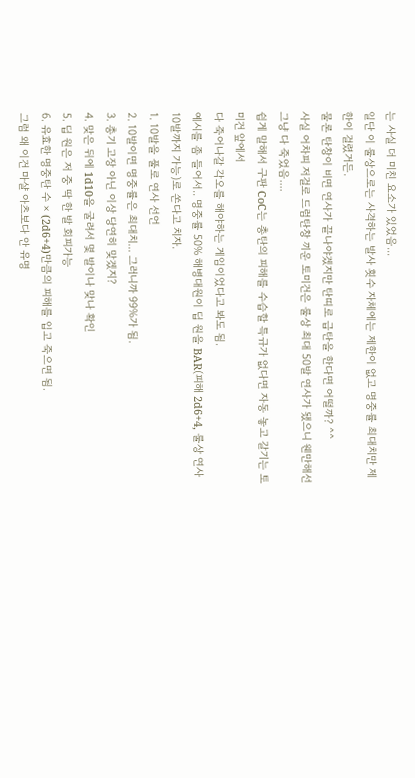는 사실 더 미친 요소가 있었음...
일단 이 룰상으로는 사격하는 발사 횟수 자체에는 제한이 없고 명중률 최대치만 제한이 걸렸거든.
물론 탄창이 비면 연사가 끝나야겠지만 탄띠로 급탄을 한다면 어떨까? ^^
사실 어차피 저걸로 드럼탄창 끼운 토미건은 룰상 최대 50발 연사가 됐으니 웬만해선 그냥 다 죽었음....
쉽게 말해서 구판 CoC는 총탄의 피해를 수습할 특규가 없다면 자동 놓고 갈기는 토미건 앞에서
다 죽어나갈 각오를 해야하는 게임이었다고 봐도 됨.
예시를 좀 들어서.. 명중률 50% 해병대원이 딥 원을 BAR(피해 2d6+4, 룰상 연사 10발까지 가능)로 쏜다고 치자.
1. 10발을 풀로 연사 선언
2. 10발이면 명중률은 최대치... 그러니까 99%가 됨.
3. 총기 고장 아닌 이상 당연히 맞겠지?
4. 맞은 뒤에 1d10을 굴려서 몇 발이나 맞나 확인
5. 딥 원은 저 중 딱 한 발 회피가능
6. 유효한 명중탄 수 × (2d6+4)만큼의 피해를 입고 죽으면 됨.
그럼 왜 이건 마샬 아츠보다 안 유명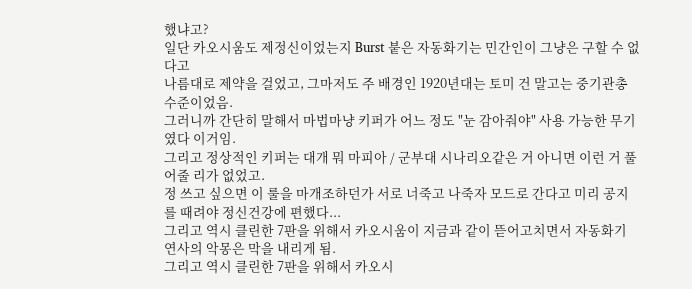했냐고?
일단 카오시움도 제정신이었는지 Burst 붙은 자동화기는 민간인이 그냥은 구할 수 없다고
나름대로 제약을 걸었고, 그마저도 주 배경인 1920년대는 토미 건 말고는 중기관총 수준이었음.
그러니까 간단히 말해서 마법마냥 키퍼가 어느 정도 "눈 감아줘야" 사용 가능한 무기였다 이거임.
그리고 정상적인 키퍼는 대개 뭐 마피아 / 군부대 시나리오같은 거 아니면 이런 거 풀어줄 리가 없었고.
정 쓰고 싶으면 이 룰을 마개조하던가 서로 너죽고 나죽자 모드로 간다고 미리 공지를 때려야 정신건강에 편했다...
그리고 역시 클린한 7판을 위해서 카오시움이 지금과 같이 뜯어고치면서 자동화기 연사의 악몽은 막을 내리게 됨.
그리고 역시 클린한 7판을 위해서 카오시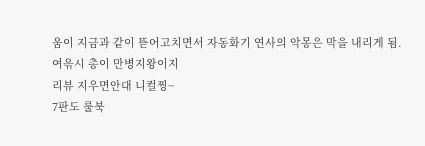움이 지금과 같이 뜯어고치면서 자동화기 연사의 악몽은 막을 내리게 됨.
여윾시 총이 만병지왕이지
리뷰 지우면안대 니컬찡~
7판도 룰북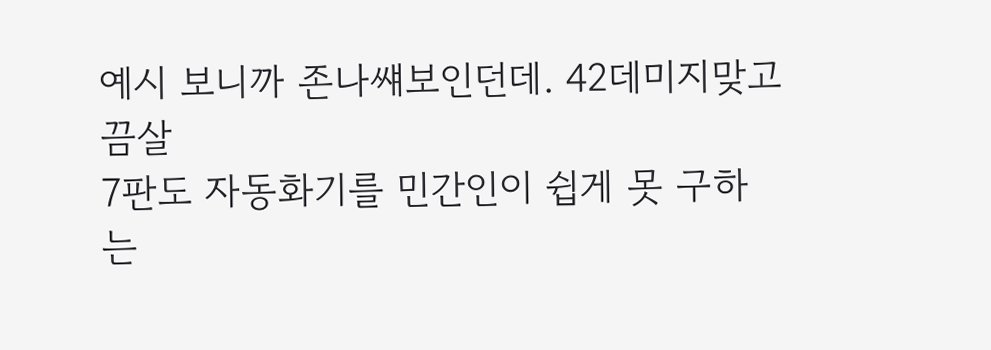예시 보니까 존나썌보인던데. 42데미지맞고 끔살
7판도 자동화기를 민간인이 쉽게 못 구하는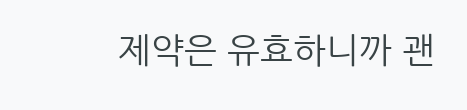제약은 유효하니까 괜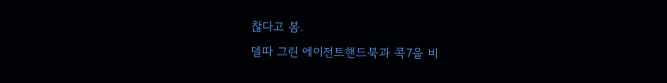찮다고 봄.
델따 그린 에이전트핸드북과 콕7을 비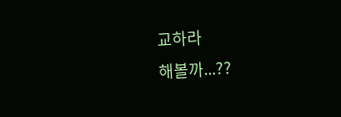교하라
해볼까...??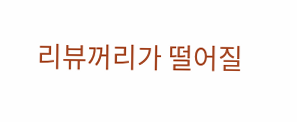리뷰꺼리가 떨어질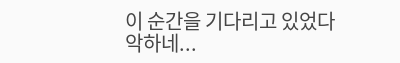이 순간을 기다리고 있었다
악하네...